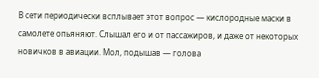В сети периодически всплывает этот вопрос — кислородные маски в самолете опьяняют. Слышал его и от пассажиров, и даже от некоторых новичков в авиации. Мол, подышав — голова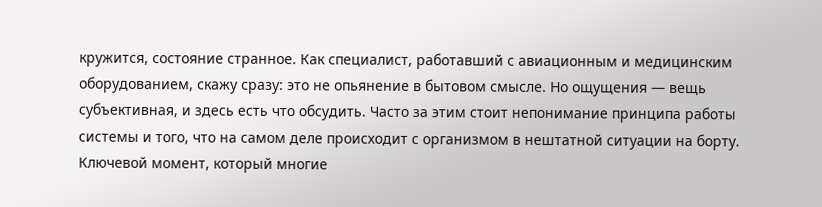кружится, состояние странное. Как специалист, работавший с авиационным и медицинским оборудованием, скажу сразу: это не опьянение в бытовом смысле. Но ощущения — вещь субъективная, и здесь есть что обсудить. Часто за этим стоит непонимание принципа работы системы и того, что на самом деле происходит с организмом в нештатной ситуации на борту.
Ключевой момент, который многие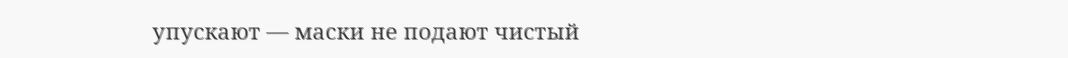упускают — маски не подают чистый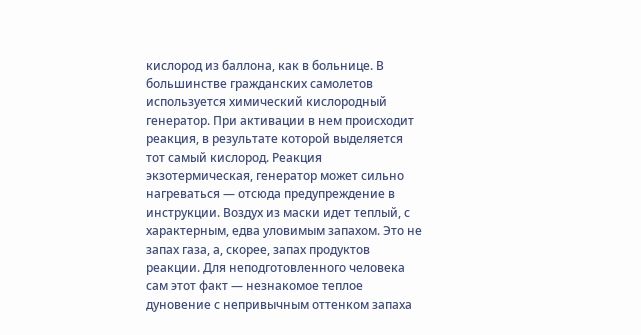кислород из баллона, как в больнице. В большинстве гражданских самолетов используется химический кислородный генератор. При активации в нем происходит реакция, в результате которой выделяется тот самый кислород. Реакция экзотермическая, генератор может сильно нагреваться — отсюда предупреждение в инструкции. Воздух из маски идет теплый, с характерным, едва уловимым запахом. Это не запах газа, а, скорее, запах продуктов реакции. Для неподготовленного человека сам этот факт — незнакомое теплое дуновение с непривычным оттенком запаха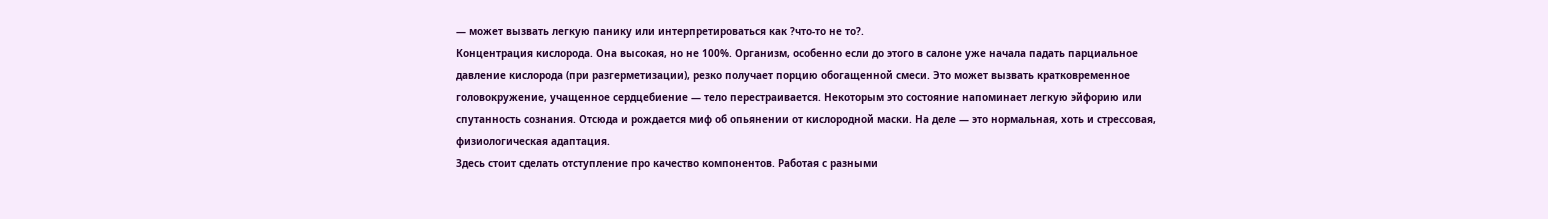— может вызвать легкую панику или интерпретироваться как ?что-то не то?.
Концентрация кислорода. Она высокая, но не 100%. Организм, особенно если до этого в салоне уже начала падать парциальное давление кислорода (при разгерметизации), резко получает порцию обогащенной смеси. Это может вызвать кратковременное головокружение, учащенное сердцебиение — тело перестраивается. Некоторым это состояние напоминает легкую эйфорию или спутанность сознания. Отсюда и рождается миф об опьянении от кислородной маски. На деле — это нормальная, хоть и стрессовая, физиологическая адаптация.
Здесь стоит сделать отступление про качество компонентов. Работая с разными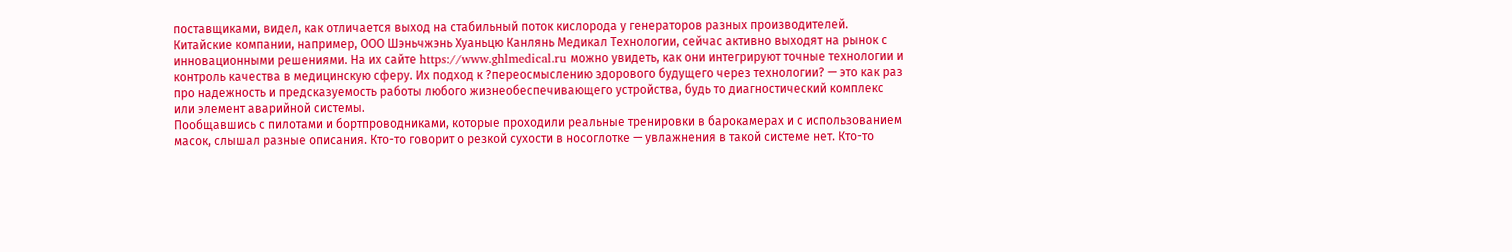поставщиками, видел, как отличается выход на стабильный поток кислорода у генераторов разных производителей. Китайские компании, например, ООО Шэньчжэнь Хуаньцю Канлянь Медикал Технологии, сейчас активно выходят на рынок с инновационными решениями. На их сайте https://www.ghlmedical.ru можно увидеть, как они интегрируют точные технологии и контроль качества в медицинскую сферу. Их подход к ?переосмыслению здорового будущего через технологии? — это как раз про надежность и предсказуемость работы любого жизнеобеспечивающего устройства, будь то диагностический комплекс или элемент аварийной системы.
Пообщавшись с пилотами и бортпроводниками, которые проходили реальные тренировки в барокамерах и с использованием масок, слышал разные описания. Кто-то говорит о резкой сухости в носоглотке — увлажнения в такой системе нет. Кто-то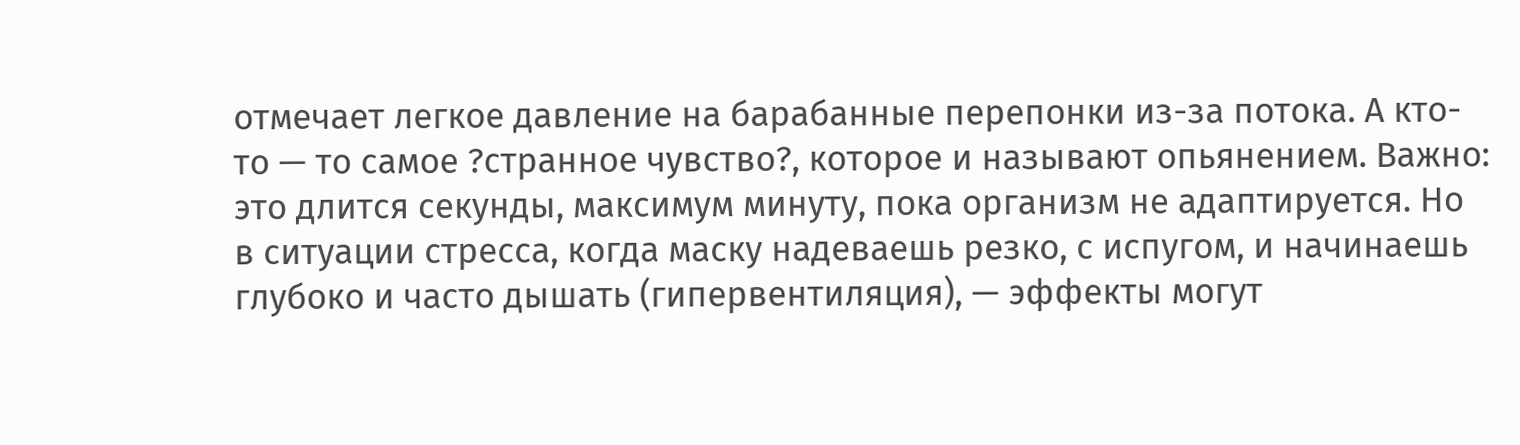отмечает легкое давление на барабанные перепонки из-за потока. А кто-то — то самое ?странное чувство?, которое и называют опьянением. Важно: это длится секунды, максимум минуту, пока организм не адаптируется. Но в ситуации стресса, когда маску надеваешь резко, с испугом, и начинаешь глубоко и часто дышать (гипервентиляция), — эффекты могут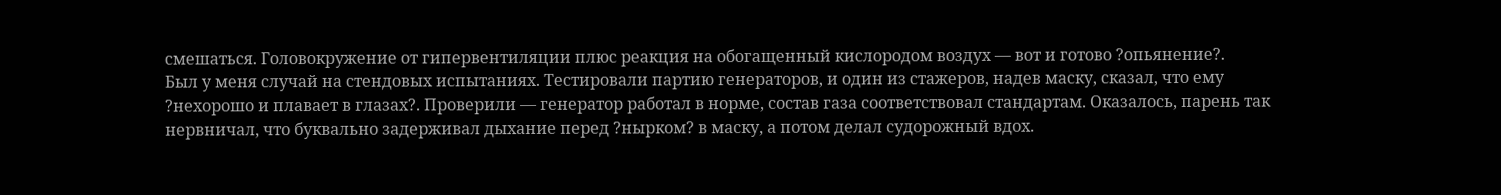смешаться. Головокружение от гипервентиляции плюс реакция на обогащенный кислородом воздух — вот и готово ?опьянение?.
Был у меня случай на стендовых испытаниях. Тестировали партию генераторов, и один из стажеров, надев маску, сказал, что ему ?нехорошо и плавает в глазах?. Проверили — генератор работал в норме, состав газа соответствовал стандартам. Оказалось, парень так нервничал, что буквально задерживал дыхание перед ?нырком? в маску, а потом делал судорожный вдох.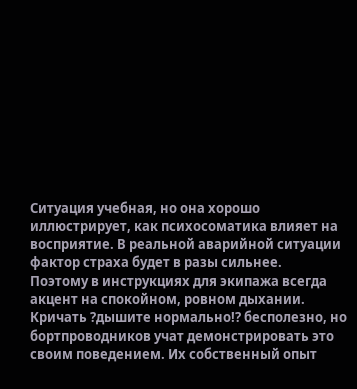Ситуация учебная, но она хорошо иллюстрирует, как психосоматика влияет на восприятие. В реальной аварийной ситуации фактор страха будет в разы сильнее.
Поэтому в инструкциях для экипажа всегда акцент на спокойном, ровном дыхании. Кричать ?дышите нормально!? бесполезно, но бортпроводников учат демонстрировать это своим поведением. Их собственный опыт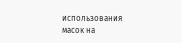использования масок на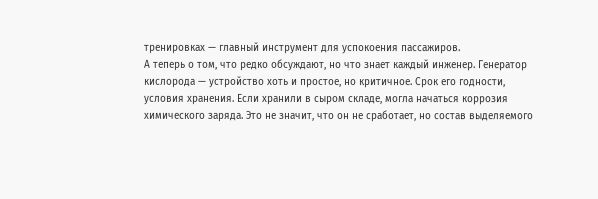тренировках — главный инструмент для успокоения пассажиров.
А теперь о том, что редко обсуждают, но что знает каждый инженер. Генератор кислорода — устройство хоть и простое, но критичное. Срок его годности, условия хранения. Если хранили в сыром складе, могла начаться коррозия химического заряда. Это не значит, что он не сработает, но состав выделяемого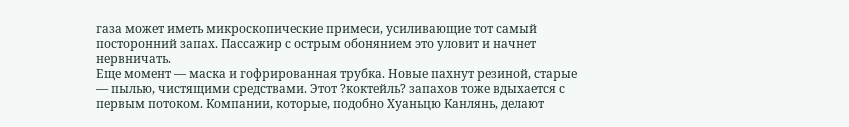газа может иметь микроскопические примеси, усиливающие тот самый посторонний запах. Пассажир с острым обонянием это уловит и начнет нервничать.
Еще момент — маска и гофрированная трубка. Новые пахнут резиной, старые — пылью, чистящими средствами. Этот ?коктейль? запахов тоже вдыхается с первым потоком. Компании, которые, подобно Хуаньцю Канлянь, делают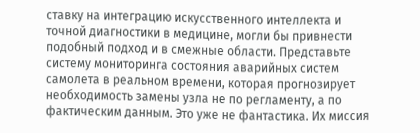ставку на интеграцию искусственного интеллекта и точной диагностики в медицине, могли бы привнести подобный подход и в смежные области. Представьте систему мониторинга состояния аварийных систем самолета в реальном времени, которая прогнозирует необходимость замены узла не по регламенту, а по фактическим данным. Это уже не фантастика. Их миссия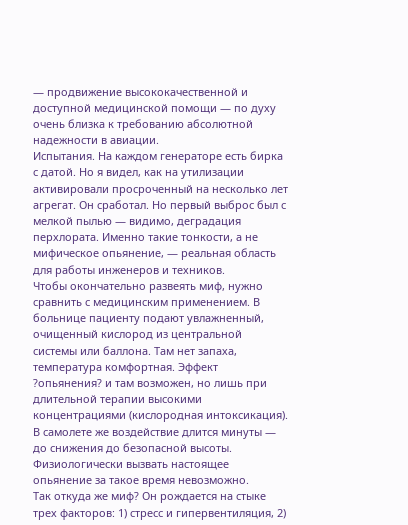— продвижение высококачественной и доступной медицинской помощи — по духу очень близка к требованию абсолютной надежности в авиации.
Испытания. На каждом генераторе есть бирка с датой. Но я видел, как на утилизации активировали просроченный на несколько лет агрегат. Он сработал. Но первый выброс был с мелкой пылью — видимо, деградация перхлората. Именно такие тонкости, а не мифическое опьянение, — реальная область для работы инженеров и техников.
Чтобы окончательно развеять миф, нужно сравнить с медицинским применением. В больнице пациенту подают увлажненный, очищенный кислород из центральной системы или баллона. Там нет запаха, температура комфортная. Эффект ?опьянения? и там возможен, но лишь при длительной терапии высокими концентрациями (кислородная интоксикация). В самолете же воздействие длится минуты — до снижения до безопасной высоты. Физиологически вызвать настоящее опьянение за такое время невозможно.
Так откуда же миф? Он рождается на стыке трех факторов: 1) стресс и гипервентиляция, 2)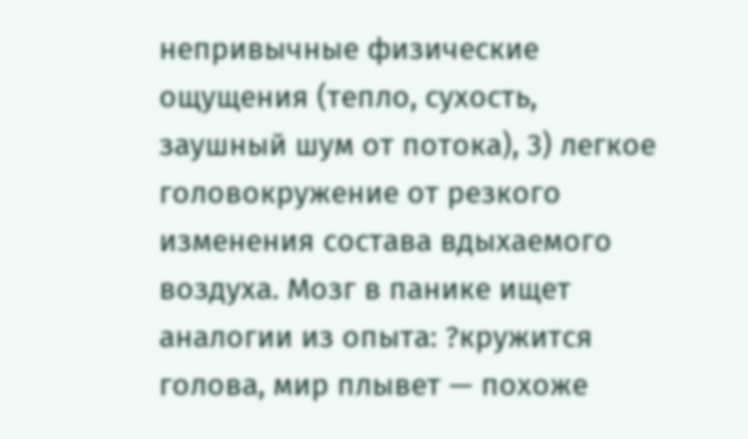непривычные физические ощущения (тепло, сухость, заушный шум от потока), 3) легкое головокружение от резкого изменения состава вдыхаемого воздуха. Мозг в панике ищет аналогии из опыта: ?кружится голова, мир плывет — похоже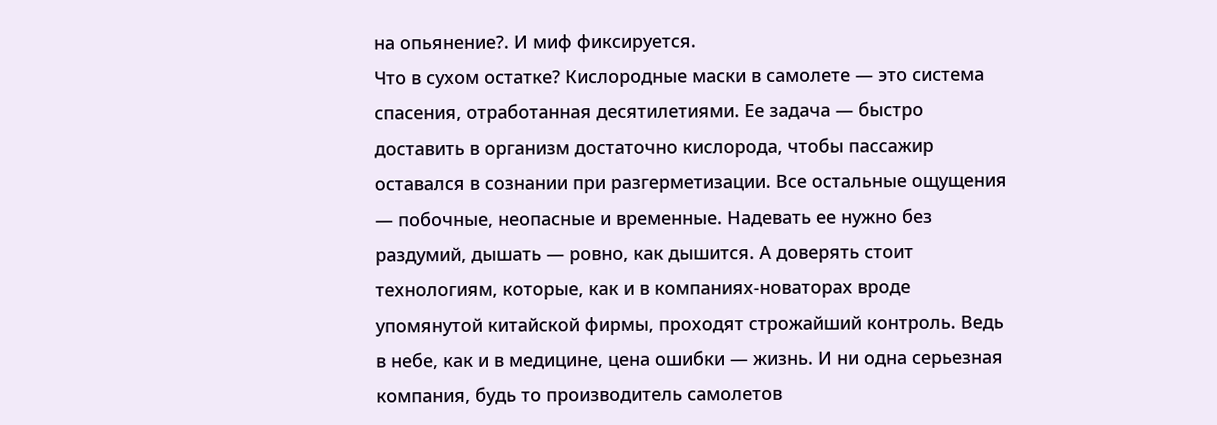на опьянение?. И миф фиксируется.
Что в сухом остатке? Кислородные маски в самолете — это система спасения, отработанная десятилетиями. Ее задача — быстро доставить в организм достаточно кислорода, чтобы пассажир оставался в сознании при разгерметизации. Все остальные ощущения — побочные, неопасные и временные. Надевать ее нужно без раздумий, дышать — ровно, как дышится. А доверять стоит технологиям, которые, как и в компаниях-новаторах вроде упомянутой китайской фирмы, проходят строжайший контроль. Ведь в небе, как и в медицине, цена ошибки — жизнь. И ни одна серьезная компания, будь то производитель самолетов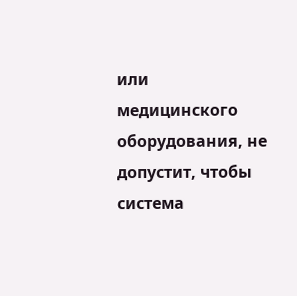или медицинского оборудования, не допустит, чтобы система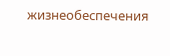жизнеобеспечения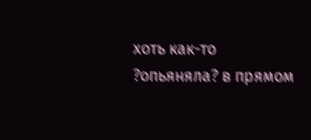хоть как-то ?опьяняла? в прямом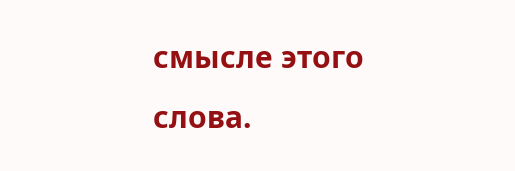смысле этого слова.